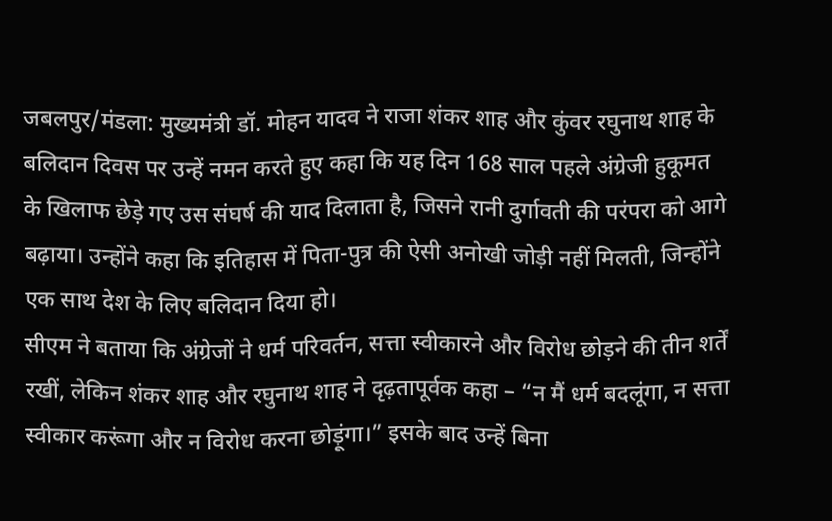जबलपुर/मंडला: मुख्यमंत्री डॉ. मोहन यादव ने राजा शंकर शाह और कुंवर रघुनाथ शाह के बलिदान दिवस पर उन्हें नमन करते हुए कहा कि यह दिन 168 साल पहले अंग्रेजी हुकूमत के खिलाफ छेड़े गए उस संघर्ष की याद दिलाता है, जिसने रानी दुर्गावती की परंपरा को आगे बढ़ाया। उन्होंने कहा कि इतिहास में पिता-पुत्र की ऐसी अनोखी जोड़ी नहीं मिलती, जिन्होंने एक साथ देश के लिए बलिदान दिया हो।
सीएम ने बताया कि अंग्रेजों ने धर्म परिवर्तन, सत्ता स्वीकारने और विरोध छोड़ने की तीन शर्तें रखीं, लेकिन शंकर शाह और रघुनाथ शाह ने दृढ़तापूर्वक कहा – “न मैं धर्म बदलूंगा, न सत्ता स्वीकार करूंगा और न विरोध करना छोड़ूंगा।” इसके बाद उन्हें बिना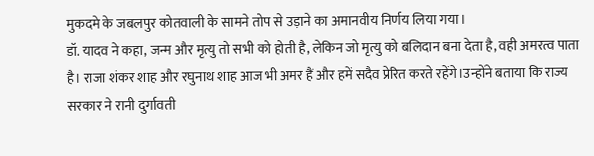मुकदमे के जबलपुर कोतवाली के सामने तोप से उड़ाने का अमानवीय निर्णय लिया गया।
डॉ. यादव ने कहा, जन्म और मृत्यु तो सभी को होती है, लेकिन जो मृत्यु को बलिदान बना देता है, वही अमरत्व पाता है। राजा शंकर शाह और रघुनाथ शाह आज भी अमर हैं और हमें सदैव प्रेरित करते रहेंगे।उन्होंने बताया कि राज्य सरकार ने रानी दुर्गावती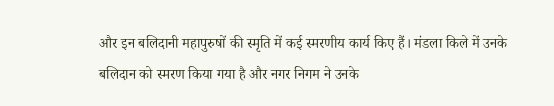और इन बलिदानी महापुरुषों की स्मृति में कई स्मरणीय कार्य किए हैं। मंडला किले में उनके बलिदान को स्मरण किया गया है और नगर निगम ने उनके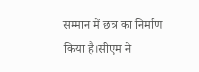सम्मान में छत्र का निर्माण किया है।सीएम ने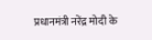प्रधानमंत्री नरेंद्र मोदी के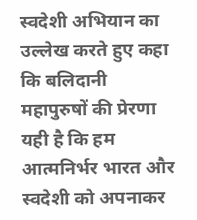स्वदेशी अभियान का उल्लेख करते हुए कहा कि बलिदानी महापुरुषों की प्रेरणा यही है कि हम आत्मनिर्भर भारत और स्वदेशी को अपनाकर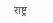राष्ट्र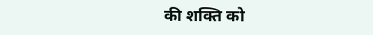की शक्ति को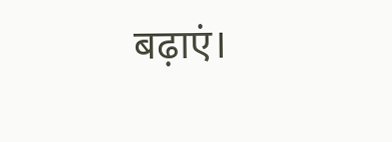बढ़ाएं।